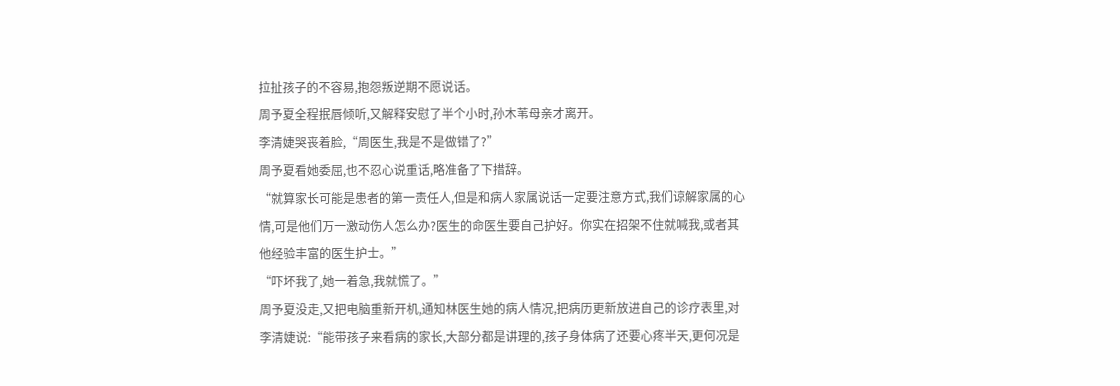拉扯孩子的不容易,抱怨叛逆期不愿说话。
周予夏全程抿唇倾听,又解释安慰了半个小时,孙木苇母亲才离开。
李清婕哭丧着脸,“周医生,我是不是做错了?”
周予夏看她委屈,也不忍心说重话,略准备了下措辞。
“就算家长可能是患者的第一责任人,但是和病人家属说话一定要注意方式,我们谅解家属的心情,可是他们万一激动伤人怎么办?医生的命医生要自己护好。你实在招架不住就喊我,或者其他经验丰富的医生护士。”
“吓坏我了,她一着急,我就慌了。”
周予夏没走,又把电脑重新开机,通知林医生她的病人情况,把病历更新放进自己的诊疗表里,对李清婕说:“能带孩子来看病的家长,大部分都是讲理的,孩子身体病了还要心疼半天,更何况是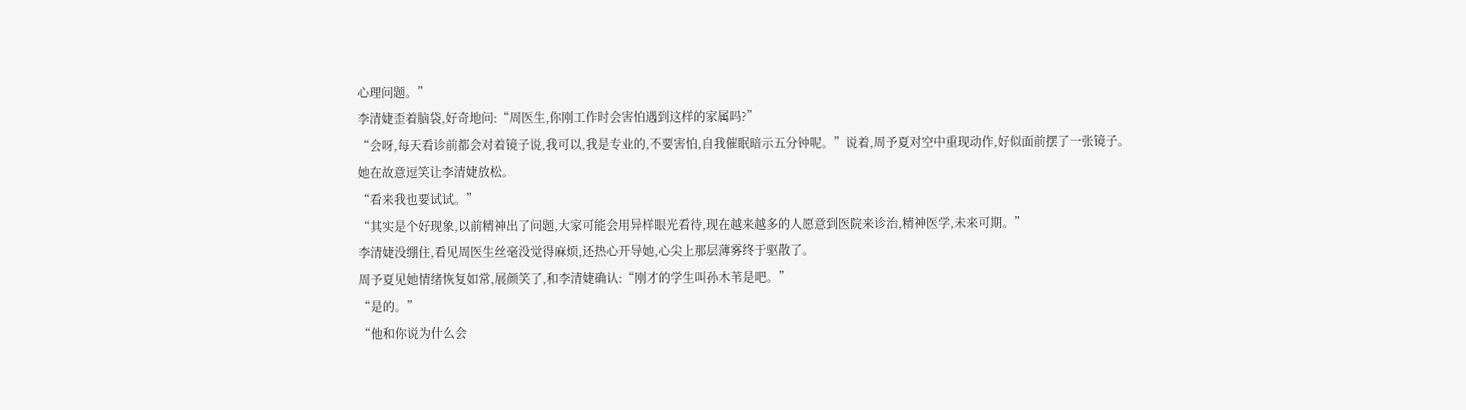心理问题。”
李清婕歪着脑袋,好奇地问:“周医生,你刚工作时会害怕遇到这样的家属吗?”
“会呀,每天看诊前都会对着镜子说,我可以,我是专业的,不要害怕,自我催眠暗示五分钟呢。”说着,周予夏对空中重现动作,好似面前摆了一张镜子。
她在故意逗笑让李清婕放松。
“看来我也要试试。”
“其实是个好现象,以前精神出了问题,大家可能会用异样眼光看待,现在越来越多的人愿意到医院来诊治,精神医学,未来可期。”
李清婕没绷住,看见周医生丝毫没觉得麻烦,还热心开导她,心尖上那层薄雾终于驱散了。
周予夏见她情绪恢复如常,展颜笑了,和李清婕确认:“刚才的学生叫孙木苇是吧。”
“是的。”
“他和你说为什么会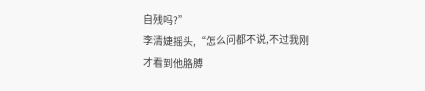自残吗?”
李清婕摇头,“怎么问都不说,不过我刚才看到他胳膊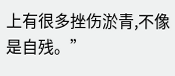上有很多挫伤淤青,不像是自残。”